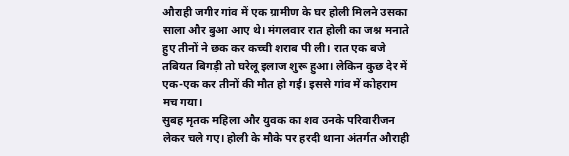औराही जगीर गांव में एक ग्रामीण के घर होली मिलने उसका साला और बुआ आए थे। मंगलवार रात होली का जश्न मनाते हुए तीनों ने छक कर कच्ची शराब पी ली। रात एक बजे तबियत बिगड़ी तो घरेलू इलाज शुरू हुआ। लेकिन कुछ देर में एक-एक कर तीनों की मौत हो गई। इससे गांव में कोहराम मच गया।
सुबह मृतक महिला और युवक का शव उनके परिवारीजन लेकर चले गए। होली के मौके पर हरदी थाना अंतर्गत औराही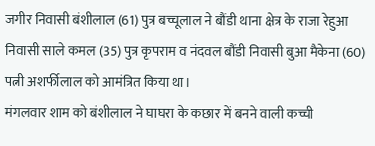जगीर निवासी बंशीलाल (61) पुत्र बच्चूलाल ने बौंडी थाना क्षेत्र के राजा रेहुआ निवासी साले कमल (35) पुत्र कृपराम व नंदवल बौंडी निवासी बुआ मैकेना (60) पत्नी अशर्फीलाल को आमंत्रित किया था।
मंगलवार शाम को बंशीलाल ने घाघरा के कछार में बनने वाली कच्ची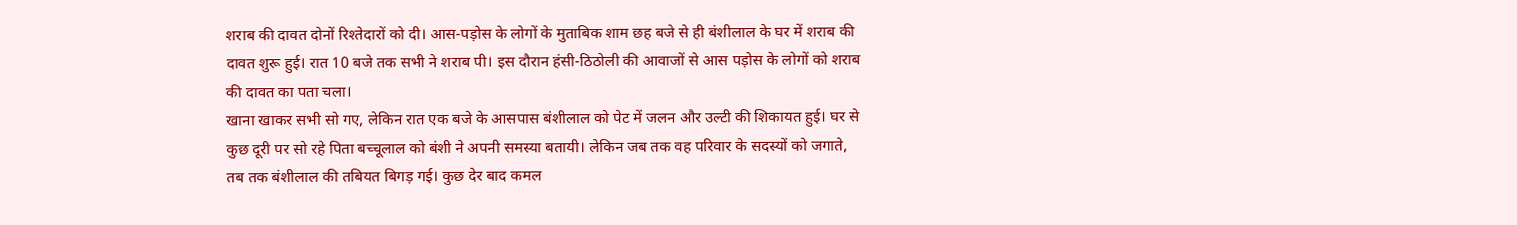शराब की दावत दोनों रिश्तेदारों को दी। आस-पड़ोस के लोगों के मुताबिक शाम छह बजे से ही बंशीलाल के घर में शराब की दावत शुरू हुई। रात 10 बजे तक सभी ने शराब पी। इस दौरान हंसी-ठिठोली की आवाजों से आस पड़ोस के लोगों को शराब की दावत का पता चला।
खाना खाकर सभी सो गए, लेकिन रात एक बजे के आसपास बंशीलाल को पेट में जलन और उल्टी की शिकायत हुई। घर से कुछ दूरी पर सो रहे पिता बच्चूलाल को बंशी ने अपनी समस्या बतायी। लेकिन जब तक वह परिवार के सदस्यों को जगाते, तब तक बंशीलाल की तबियत बिगड़ गई। कुछ देर बाद कमल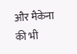और मैकेना की भी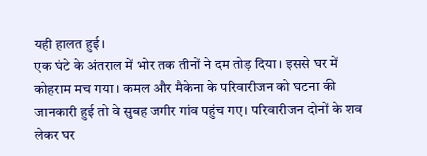यही हालत हुई।
एक घंटे के अंतराल में भोर तक तीनों ने दम तोड़ दिया। इससे घर में कोहराम मच गया। कमल और मैकेना के परिवारीजन को घटना की जानकारी हुई तो वे सुबह जगीर गांव पहुंच गए। परिवारीजन दोनों के शव लेकर घर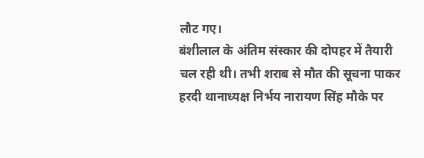लौट गए।
बंशीलाल के अंतिम संस्कार की दोपहर में तैयारी चल रही थी। तभी शराब से मौत की सूचना पाकर हरदी थानाध्यक्ष निर्भय नारायण सिंह मौके पर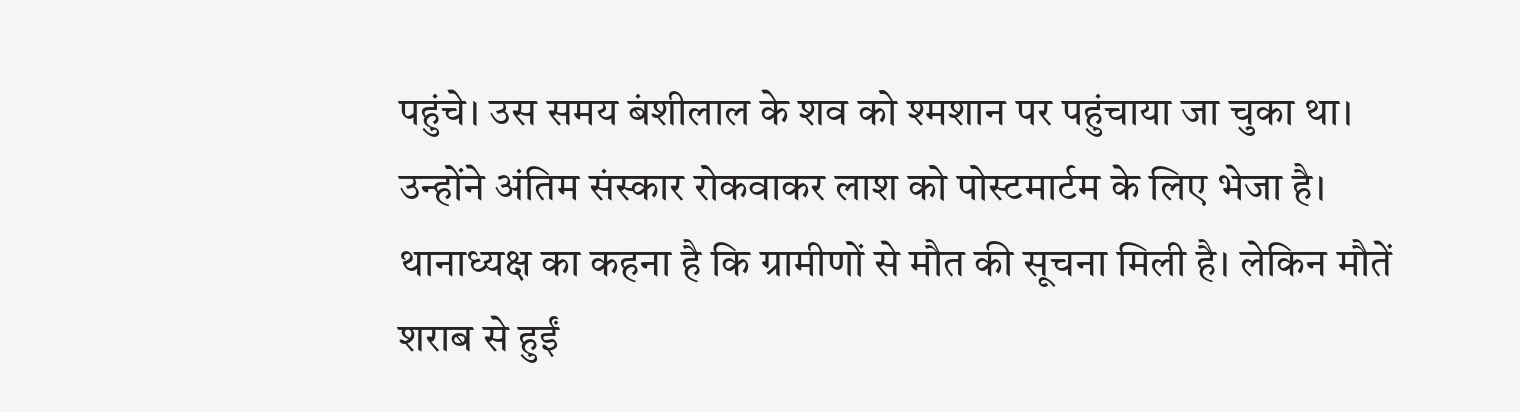पहुंचे। उस समय बंशीलाल के शव को श्मशान पर पहुंचाया जा चुका था।
उन्होंने अंतिम संस्कार रोकवाकर लाश को पोस्टमार्टम के लिए भेजा है। थानाध्यक्ष का कहना है कि ग्रामीणों से मौत की सूचना मिली है। लेकिन मौतें शराब से हुईं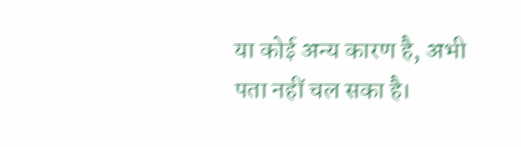या कोई अन्य कारण है, अभी पता नहीं चल सका है।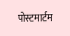पोस्टमार्टम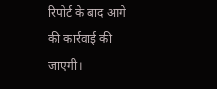रिपोर्ट के बाद आगे की कार्रवाई की जाएगी।